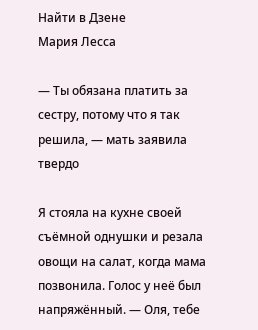Найти в Дзене
Мария Лесса

— Ты обязана платить за сестру, потому что я так решила, — мать заявила твердо

Я стояла на кухне своей съёмной однушки и резала овощи на салат, когда мама позвонила. Голос у неё был напряжённый. — Оля, тебе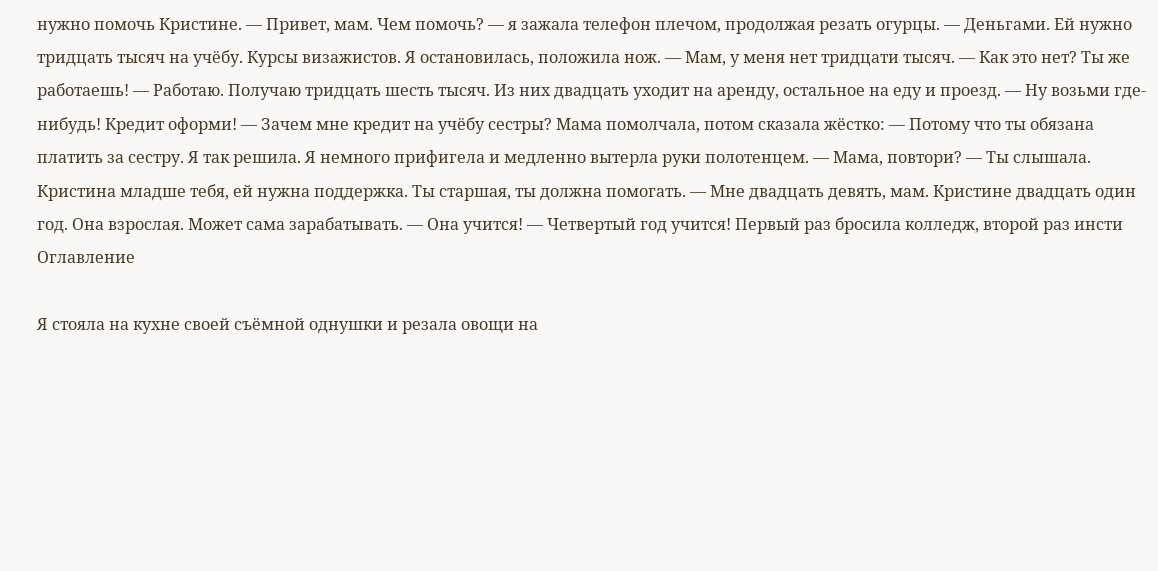нужно помочь Кристине. — Привет, мам. Чем помочь? — я зажала телефон плечом, продолжая резать огурцы. — Деньгами. Ей нужно тридцать тысяч на учёбу. Курсы визажистов. Я остановилась, положила нож. — Мам, у меня нет тридцати тысяч. — Как это нет? Ты же работаешь! — Работаю. Получаю тридцать шесть тысяч. Из них двадцать уходит на аренду, остальное на еду и проезд. — Ну возьми где-нибудь! Кредит оформи! — Зачем мне кредит на учёбу сестры? Мама помолчала, потом сказала жёстко: — Потому что ты обязана платить за сестру. Я так решила. Я немного прифигела и медленно вытерла руки полотенцем. — Мама, повтори? — Ты слышала. Кристина младше тебя, ей нужна поддержка. Ты старшая, ты должна помогать. — Мне двадцать девять, мам. Кристине двадцать один год. Она взрослая. Может сама зарабатывать. — Она учится! — Четвертый год учится! Первый раз бросила колледж, второй раз инсти
Оглавление

Я стояла на кухне своей съёмной однушки и резала овощи на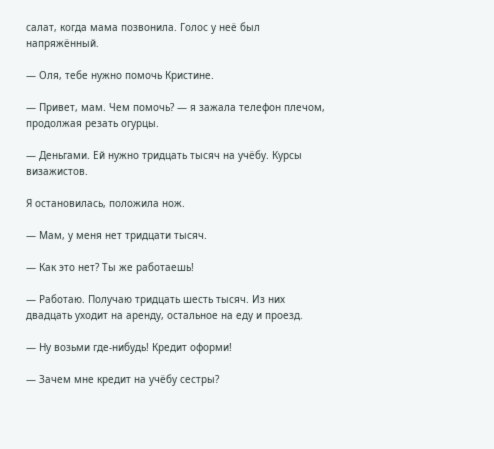салат, когда мама позвонила. Голос у неё был напряжённый.

— Оля, тебе нужно помочь Кристине.

— Привет, мам. Чем помочь? — я зажала телефон плечом, продолжая резать огурцы.

— Деньгами. Ей нужно тридцать тысяч на учёбу. Курсы визажистов.

Я остановилась, положила нож.

— Мам, у меня нет тридцати тысяч.

— Как это нет? Ты же работаешь!

— Работаю. Получаю тридцать шесть тысяч. Из них двадцать уходит на аренду, остальное на еду и проезд.

— Ну возьми где-нибудь! Кредит оформи!

— Зачем мне кредит на учёбу сестры?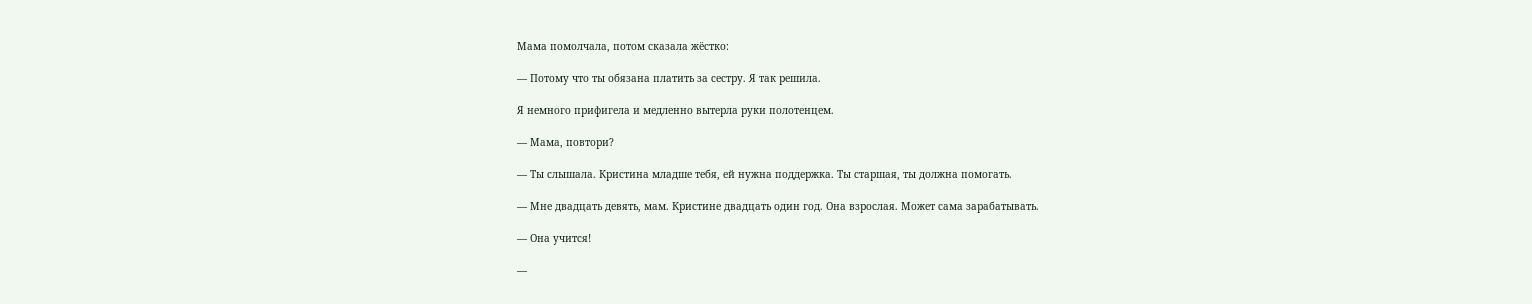Мама помолчала, потом сказала жёстко:

— Потому что ты обязана платить за сестру. Я так решила.

Я немного прифигела и медленно вытерла руки полотенцем.

— Мама, повтори?

— Ты слышала. Кристина младше тебя, ей нужна поддержка. Ты старшая, ты должна помогать.

— Мне двадцать девять, мам. Кристине двадцать один год. Она взрослая. Может сама зарабатывать.

— Она учится!

—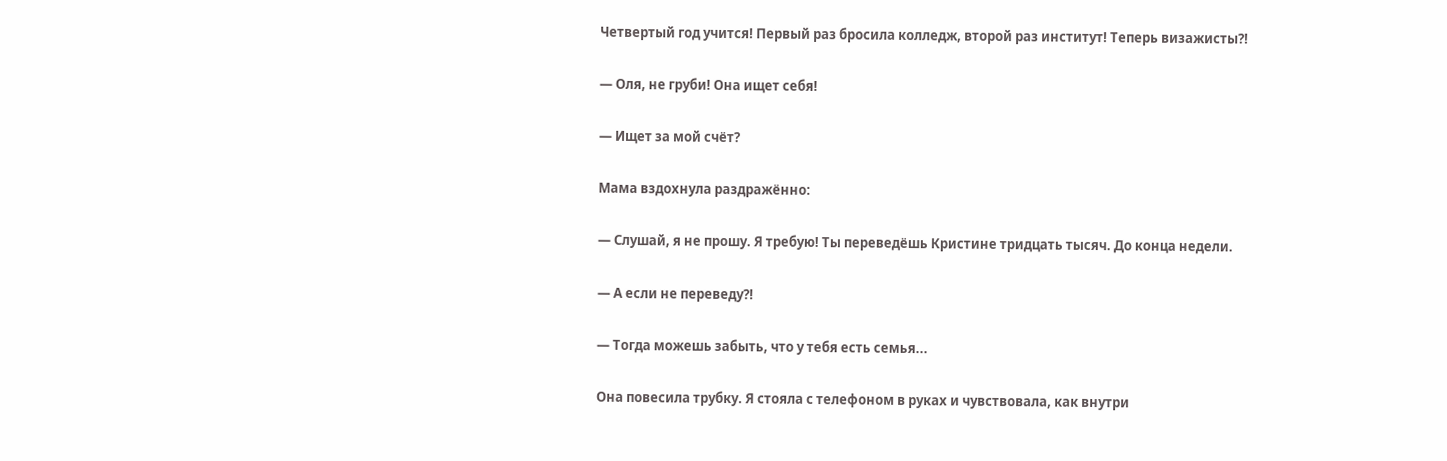Четвертый год учится! Первый раз бросила колледж, второй раз институт! Теперь визажисты?!

— Оля, не груби! Она ищет себя!

— Ищет за мой счёт?

Мама вздохнула раздражённо:

— Слушай, я не прошу. Я требую! Ты переведёшь Кристине тридцать тысяч. До конца недели.

— А если не переведу?!

— Тогда можешь забыть, что у тебя есть семья...

Она повесила трубку. Я стояла с телефоном в руках и чувствовала, как внутри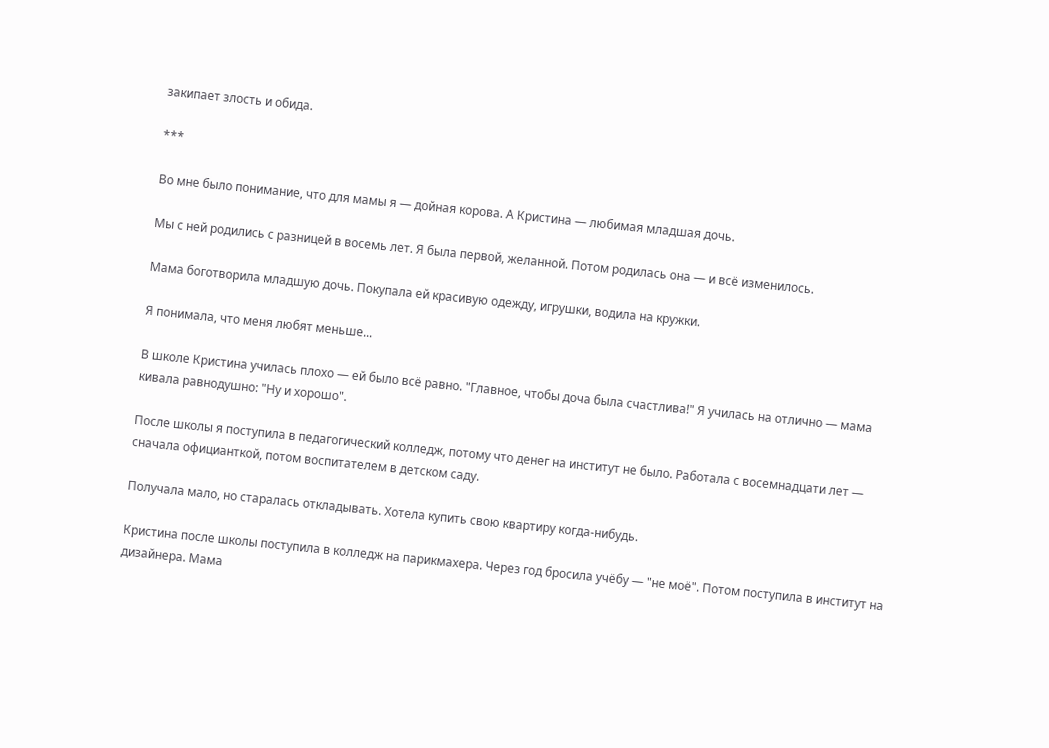закипает злость и обида.

***

Во мне было понимание, что для мамы я — дойная корова. А Кристина — любимая младшая дочь.

Мы с ней родились с разницей в восемь лет. Я была первой, желанной. Потом родилась она — и всё изменилось.

Мама боготворила младшую дочь. Покупала ей красивую одежду, игрушки, водила на кружки.

Я понимала, что меня любят меньше...

В школе Кристина училась плохо — ей было всё равно. "Главное, чтобы доча была счастлива!" Я училась на отлично — мама кивала равнодушно: "Ну и хорошо".

После школы я поступила в педагогический колледж, потому что денег на институт не было. Работала с восемнадцати лет — сначала официанткой, потом воспитателем в детском саду.

Получала мало, но старалась откладывать. Хотела купить свою квартиру когда-нибудь.

Кристина после школы поступила в колледж на парикмахера. Через год бросила учёбу — "не моё". Потом поступила в институт на дизайнера. Мама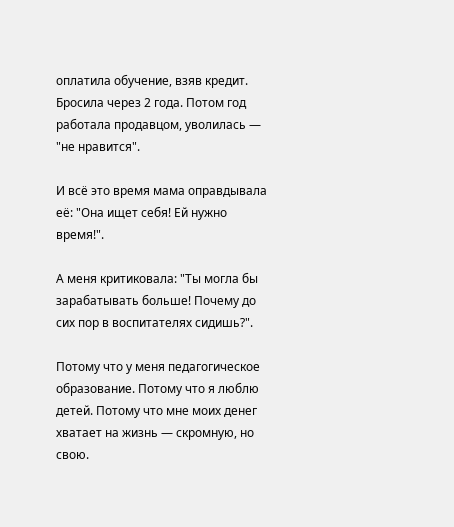оплатила обучение, взяв кредит. Бросила через 2 года. Потом год работала продавцом, уволилась — "не нравится".

И всё это время мама оправдывала её: "Она ищет себя! Ей нужно время!".

А меня критиковала: "Ты могла бы зарабатывать больше! Почему до сих пор в воспитателях сидишь?".

Потому что у меня педагогическое образование. Потому что я люблю детей. Потому что мне моих денег хватает на жизнь — скромную, но свою.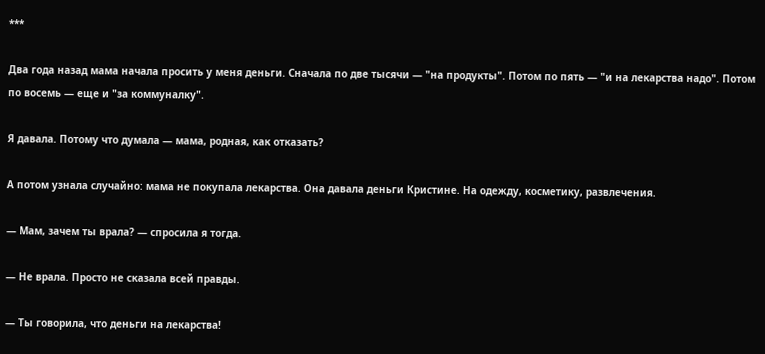***

Два года назад мама начала просить у меня деньги. Сначала по две тысячи — "на продукты". Потом по пять — "и на лекарства надо". Потом по восемь — еще и "за коммуналку".

Я давала. Потому что думала — мама, родная, как отказать?

А потом узнала случайно: мама не покупала лекарства. Она давала деньги Кристине. На одежду, косметику, развлечения.

— Мам, зачем ты врала? — спросила я тогда.

— Не врала. Просто не сказала всей правды.

— Ты говорила, что деньги на лекарства!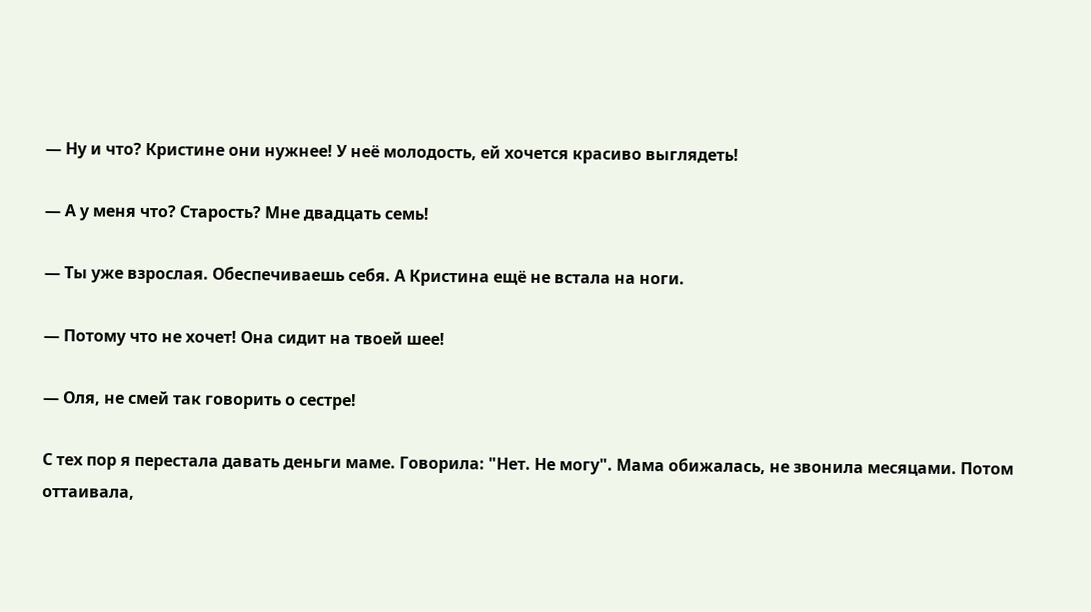— Ну и что? Кристине они нужнее! У неё молодость, ей хочется красиво выглядеть!

— А у меня что? Старость? Мне двадцать семь!

— Ты уже взрослая. Обеспечиваешь себя. А Кристина ещё не встала на ноги.

— Потому что не хочет! Она сидит на твоей шее!

— Оля, не смей так говорить о сестре!

С тех пор я перестала давать деньги маме. Говорила: "Нет. Не могу". Мама обижалась, не звонила месяцами. Потом оттаивала,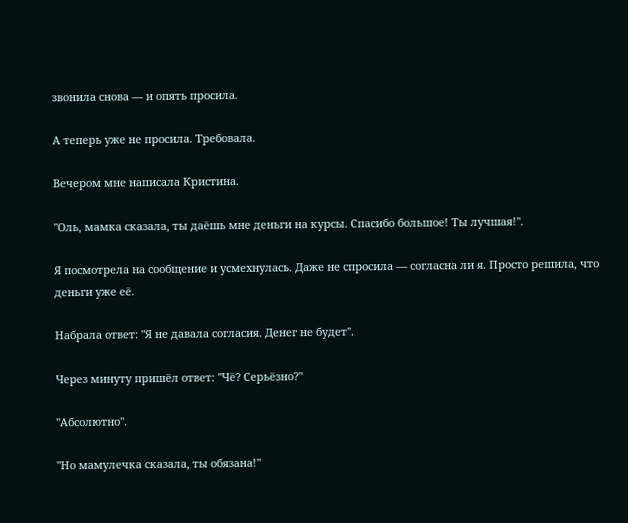звонила снова — и опять просила.

А теперь уже не просила. Требовала.

Вечером мне написала Кристина.

"Оль, мамка сказала, ты даёшь мне деньги на курсы. Спасибо большое! Ты лучшая!".

Я посмотрела на сообщение и усмехнулась. Даже не спросила — согласна ли я. Просто решила, что деньги уже её.

Набрала ответ: "Я не давала согласия. Денег не будет".

Через минуту пришёл ответ: "Чё? Серьёзно?"

"Абсолютно".

"Но мамулечка сказала, ты обязана!"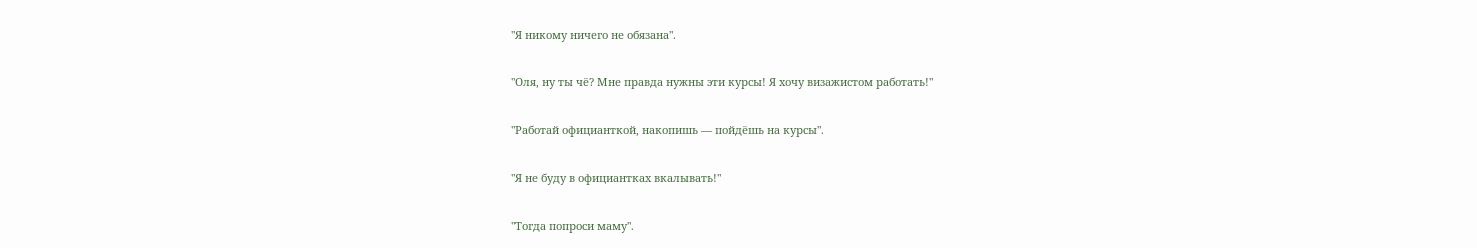"Я никому ничего не обязана".

"Оля, ну ты чё? Мне правда нужны эти курсы! Я хочу визажистом работать!"

"Работай официанткой, накопишь — пойдёшь на курсы".

"Я не буду в официантках вкалывать!"

"Тогда попроси маму".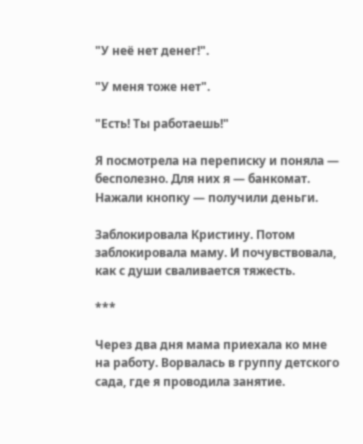"У неё нет денег!".

"У меня тоже нет".

"Есть! Ты работаешь!"

Я посмотрела на переписку и поняла — бесполезно. Для них я — банкомат. Нажали кнопку — получили деньги.

Заблокировала Кристину. Потом заблокировала маму. И почувствовала, как с души сваливается тяжесть.

***

Через два дня мама приехала ко мне на работу. Ворвалась в группу детского сада, где я проводила занятие.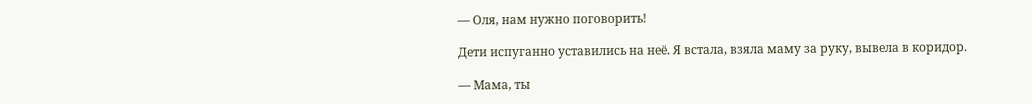— Оля, нам нужно поговорить!

Дети испуганно уставились на неё. Я встала, взяла маму за руку, вывела в коридор.

— Мама, ты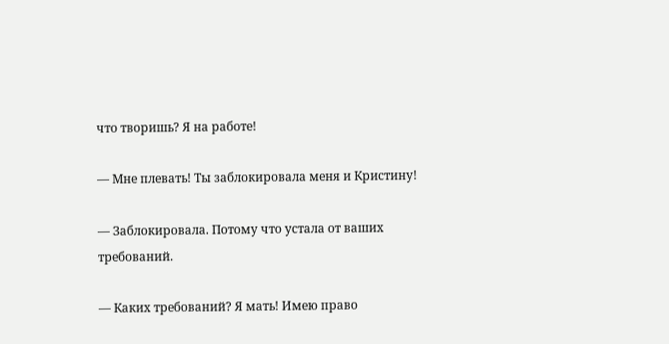что творишь? Я на работе!

— Мне плевать! Ты заблокировала меня и Кристину!

— Заблокировала. Потому что устала от ваших требований.

— Каких требований? Я мать! Имею право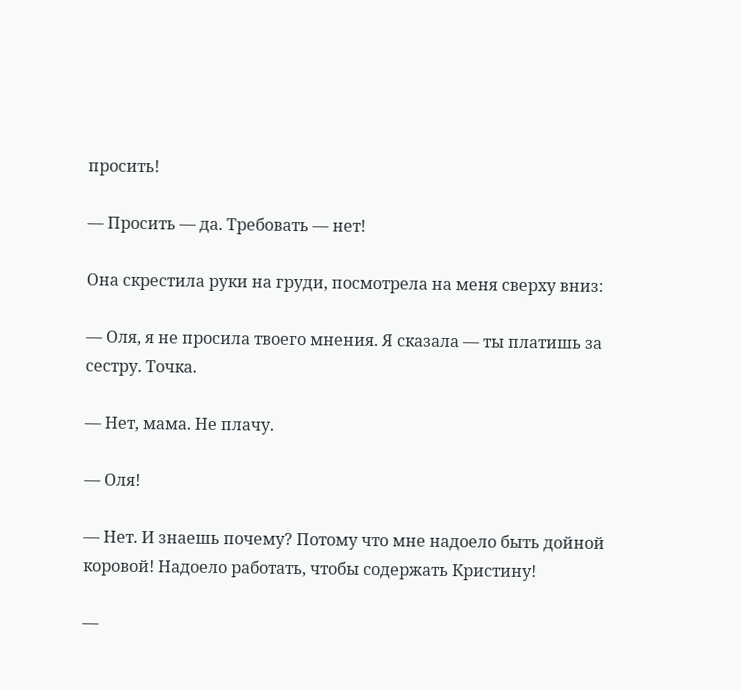просить!

— Просить — да. Требовать — нет!

Она скрестила руки на груди, посмотрела на меня сверху вниз:

— Оля, я не просила твоего мнения. Я сказала — ты платишь за сестру. Точка.

— Нет, мама. Не плачу.

— Оля!

— Нет. И знаешь почему? Потому что мне надоело быть дойной коровой! Надоело работать, чтобы содержать Кристину!

—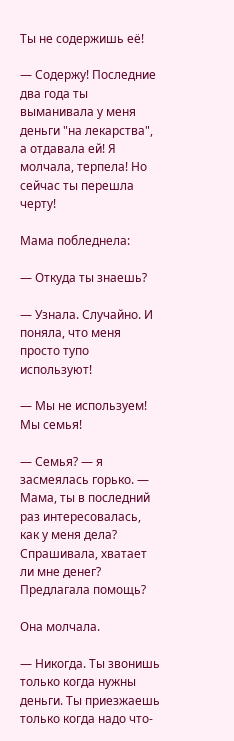Ты не содержишь её!

— Содержу! Последние два года ты выманивала у меня деньги "на лекарства", а отдавала ей! Я молчала, терпела! Но сейчас ты перешла черту!

Мама побледнела:

— Откуда ты знаешь?

— Узнала. Случайно. И поняла, что меня просто тупо используют!

— Мы не используем! Мы семья!

— Семья? — я засмеялась горько. — Мама, ты в последний раз интересовалась, как у меня дела? Спрашивала, хватает ли мне денег? Предлагала помощь?

Она молчала.

— Никогда. Ты звонишь только когда нужны деньги. Ты приезжаешь только когда надо что-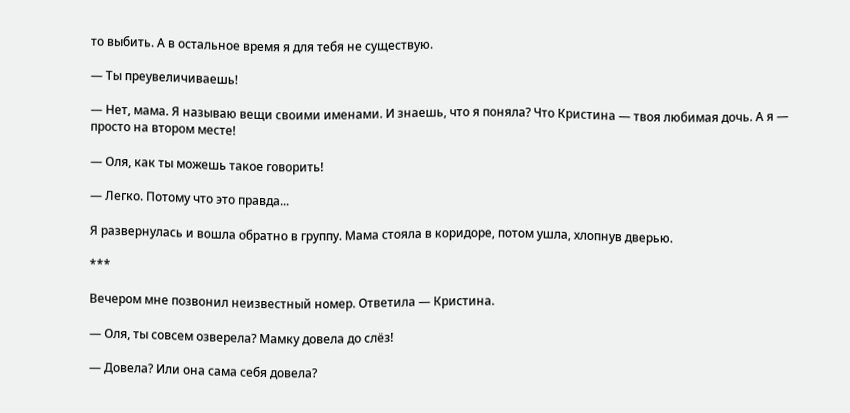то выбить. А в остальное время я для тебя не существую.

— Ты преувеличиваешь!

— Нет, мама. Я называю вещи своими именами. И знаешь, что я поняла? Что Кристина — твоя любимая дочь. А я — просто на втором месте!

— Оля, как ты можешь такое говорить!

— Легко. Потому что это правда...

Я развернулась и вошла обратно в группу. Мама стояла в коридоре, потом ушла, хлопнув дверью.

***

Вечером мне позвонил неизвестный номер. Ответила — Кристина.

— Оля, ты совсем озверела? Мамку довела до слёз!

— Довела? Или она сама себя довела?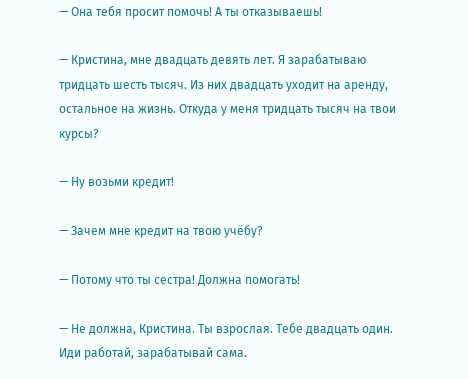— Она тебя просит помочь! А ты отказываешь!

— Кристина, мне двадцать девять лет. Я зарабатываю тридцать шесть тысяч. Из них двадцать уходит на аренду, остальное на жизнь. Откуда у меня тридцать тысяч на твои курсы?

— Ну возьми кредит!

— Зачем мне кредит на твою учёбу?

— Потому что ты сестра! Должна помогать!

— Не должна, Кристина. Ты взрослая. Тебе двадцать один. Иди работай, зарабатывай сама.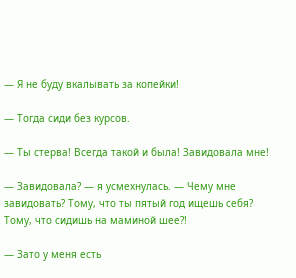— Я не буду вкалывать за копейки!

— Тогда сиди без курсов.

— Ты стерва! Всегда такой и была! Завидовала мне!

— Завидовала? — я усмехнулась. — Чему мне завидовать? Тому, что ты пятый год ищешь себя? Тому, что сидишь на маминой шее?!

— Зато у меня есть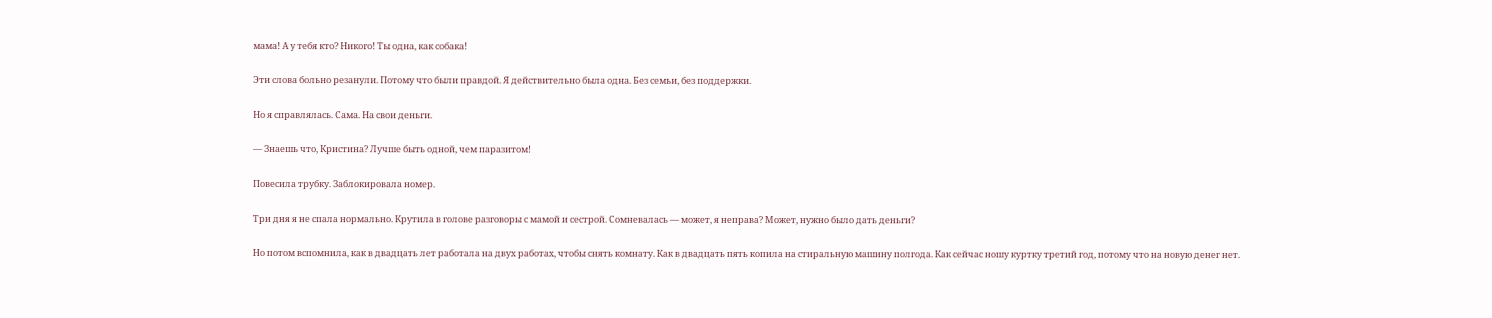мама! А у тебя кто? Никого! Ты одна, как собака!

Эти слова больно резанули. Потому что были правдой. Я действительно была одна. Без семьи, без поддержки.

Но я справлялась. Сама. На свои деньги.

— Знаешь что, Кристина? Лучше быть одной, чем паразитом!

Повесила трубку. Заблокировала номер.

Три дня я не спала нормально. Крутила в голове разговоры с мамой и сестрой. Сомневалась — может, я неправа? Может, нужно было дать деньги?

Но потом вспомнила, как в двадцать лет работала на двух работах, чтобы снять комнату. Как в двадцать пять копила на стиральную машину полгода. Как сейчас ношу куртку третий год, потому что на новую денег нет.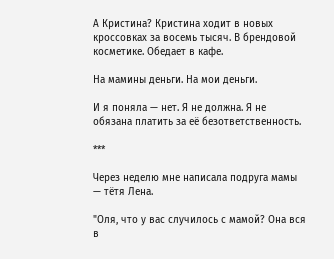А Кристина? Кристина ходит в новых кроссовках за восемь тысяч. В брендовой косметике. Обедает в кафе.

На мамины деньги. На мои деньги.

И я поняла — нет. Я не должна. Я не обязана платить за её безответственность.

***

Через неделю мне написала подруга мамы — тётя Лена.

"Оля, что у вас случилось с мамой? Она вся в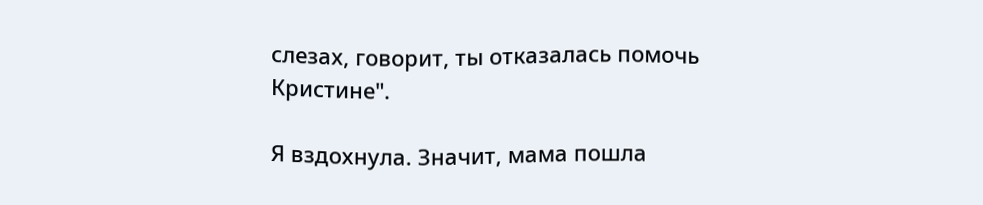слезах, говорит, ты отказалась помочь Кристине".

Я вздохнула. Значит, мама пошла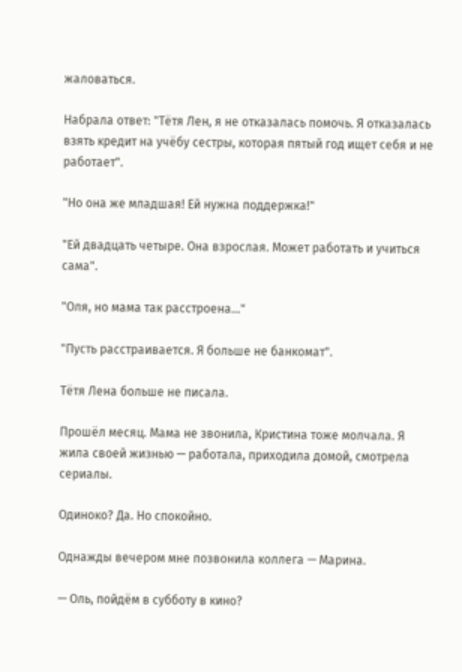жаловаться.

Набрала ответ: "Тётя Лен, я не отказалась помочь. Я отказалась взять кредит на учёбу сестры, которая пятый год ищет себя и не работает".

"Но она же младшая! Ей нужна поддержка!"

"Ей двадцать четыре. Она взрослая. Может работать и учиться сама".

"Оля, но мама так расстроена..."

"Пусть расстраивается. Я больше не банкомат".

Тётя Лена больше не писала.

Прошёл месяц. Мама не звонила, Кристина тоже молчала. Я жила своей жизнью — работала, приходила домой, смотрела сериалы.

Одиноко? Да. Но спокойно.

Однажды вечером мне позвонила коллега — Марина.

— Оль, пойдём в субботу в кино?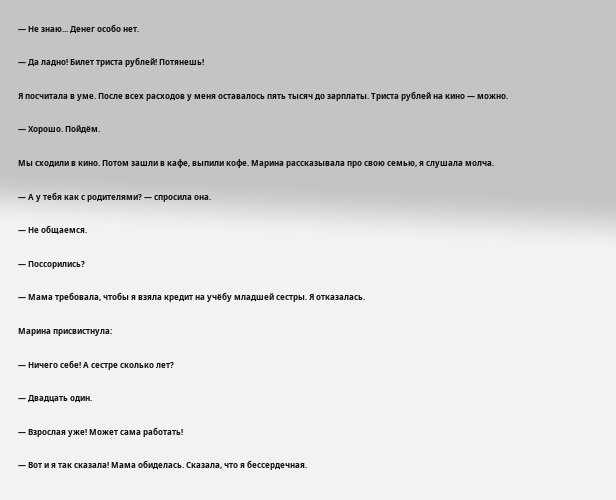— Не знаю... Денег особо нет.

— Да ладно! Билет триста рублей! Потянешь!

Я посчитала в уме. После всех расходов у меня оставалось пять тысяч до зарплаты. Триста рублей на кино — можно.

— Хорошо. Пойдём.

Мы сходили в кино. Потом зашли в кафе, выпили кофе. Марина рассказывала про свою семью, я слушала молча.

— А у тебя как с родителями? — спросила она.

— Не общаемся.

— Поссорились?

— Мама требовала, чтобы я взяла кредит на учёбу младшей сестры. Я отказалась.

Марина присвистнула:

— Ничего себе! А сестре сколько лет?

— Двадцать один.

— Взрослая уже! Может сама работать!

— Вот и я так сказала! Мама обиделась. Сказала, что я бессердечная.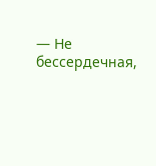— Не бессердечная,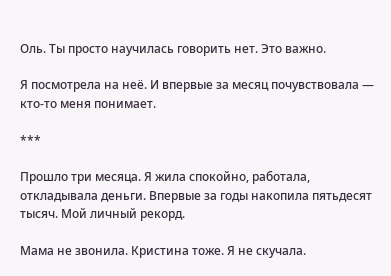Оль. Ты просто научилась говорить нет. Это важно.

Я посмотрела на неё. И впервые за месяц почувствовала — кто-то меня понимает.

***

Прошло три месяца. Я жила спокойно, работала, откладывала деньги. Впервые за годы накопила пятьдесят тысяч. Мой личный рекорд.

Мама не звонила. Кристина тоже. Я не скучала.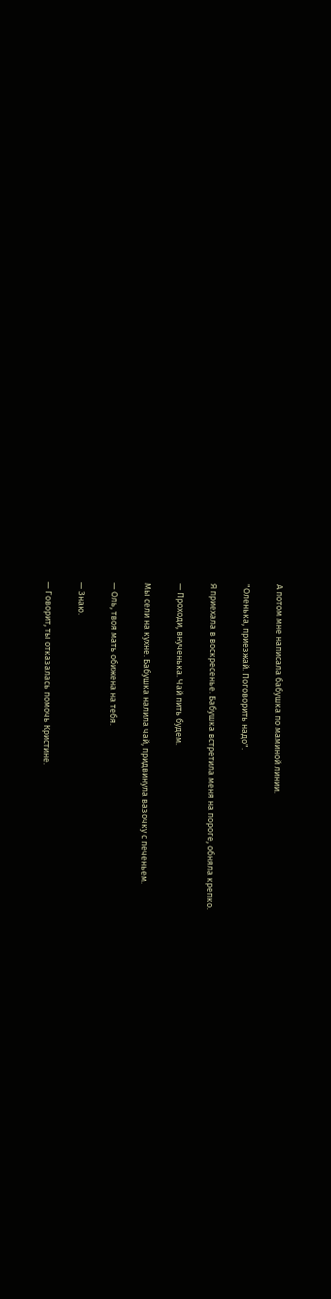А потом мне написала бабушка по маминой линии.

"Оленька, приезжай. Поговорить надо".

Я приехала в воскресенье. Бабушка встретила меня на пороге, обняла крепко.

— Проходи, внученька. Чай пить будем.

Мы сели на кухне. Бабушка налила чай, придвинула вазочку с печеньем.

— Оль, твоя мать обижена на тебя.

— Знаю.

— Говорит, ты отказалась помочь Кристине.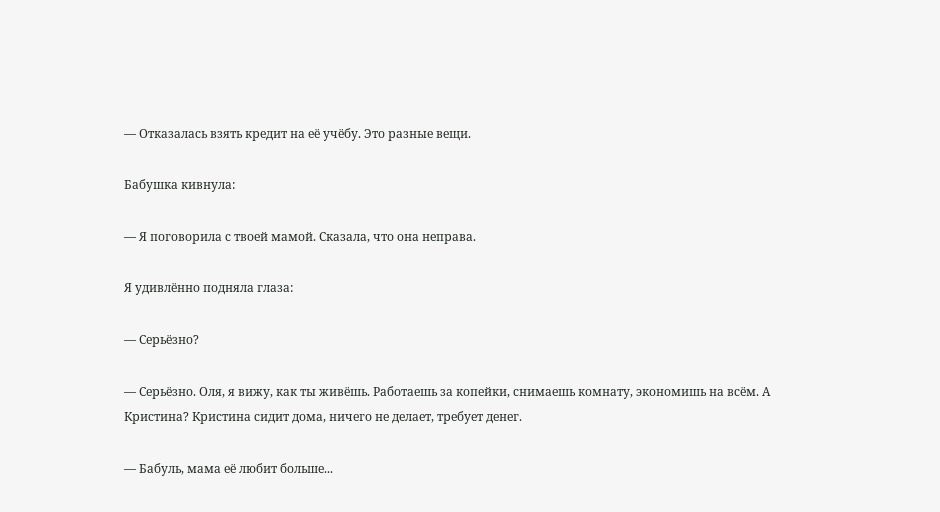— Отказалась взять кредит на её учёбу. Это разные вещи.

Бабушка кивнула:

— Я поговорила с твоей мамой. Сказала, что она неправа.

Я удивлённо подняла глаза:

— Серьёзно?

— Серьёзно. Оля, я вижу, как ты живёшь. Работаешь за копейки, снимаешь комнату, экономишь на всём. А Кристина? Кристина сидит дома, ничего не делает, требует денег.

— Бабуль, мама её любит больше...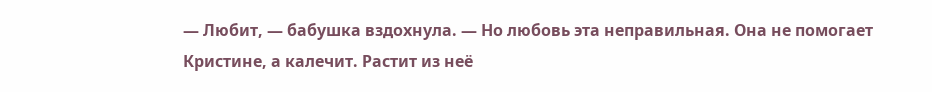— Любит, — бабушка вздохнула. — Но любовь эта неправильная. Она не помогает Кристине, а калечит. Растит из неё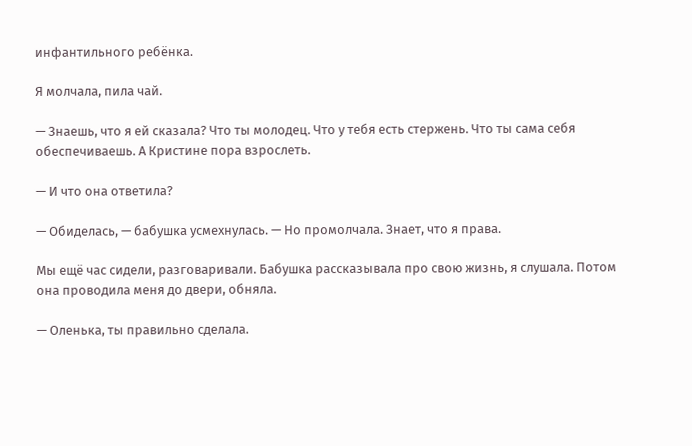инфантильного ребёнка.

Я молчала, пила чай.

— Знаешь, что я ей сказала? Что ты молодец. Что у тебя есть стержень. Что ты сама себя обеспечиваешь. А Кристине пора взрослеть.

— И что она ответила?

— Обиделась, — бабушка усмехнулась. — Но промолчала. Знает, что я права.

Мы ещё час сидели, разговаривали. Бабушка рассказывала про свою жизнь, я слушала. Потом она проводила меня до двери, обняла.

— Оленька, ты правильно сделала.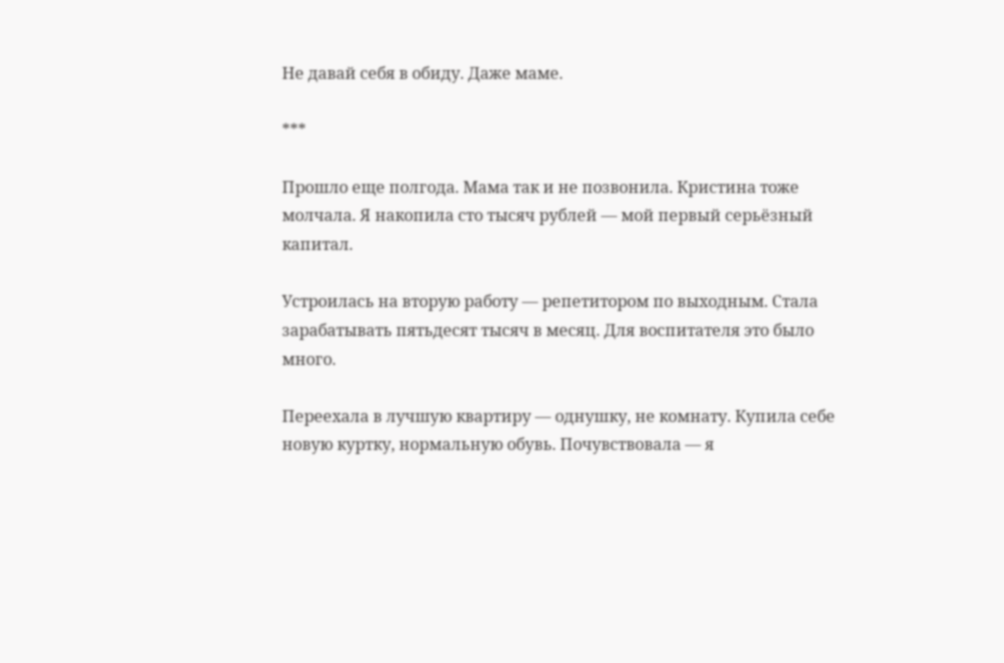Не давай себя в обиду. Даже маме.

***

Прошло еще полгода. Мама так и не позвонила. Кристина тоже молчала. Я накопила сто тысяч рублей — мой первый серьёзный капитал.

Устроилась на вторую работу — репетитором по выходным. Стала зарабатывать пятьдесят тысяч в месяц. Для воспитателя это было много.

Переехала в лучшую квартиру — однушку, не комнату. Купила себе новую куртку, нормальную обувь. Почувствовала — я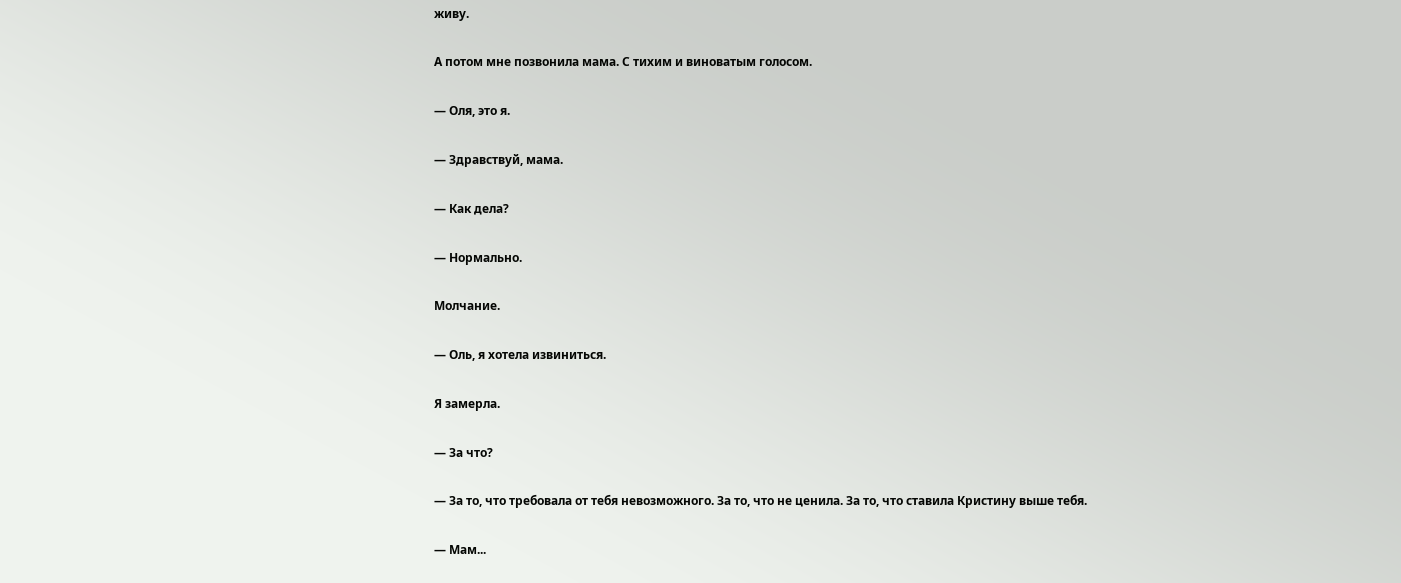живу.

А потом мне позвонила мама. С тихим и виноватым голосом.

— Оля, это я.

— Здравствуй, мама.

— Как дела?

— Нормально.

Молчание.

— Оль, я хотела извиниться.

Я замерла.

— За что?

— За то, что требовала от тебя невозможного. За то, что не ценила. За то, что ставила Кристину выше тебя.

— Мам...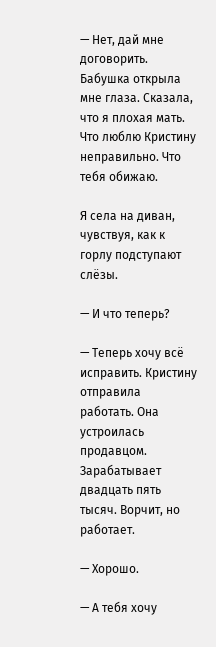— Нет, дай мне договорить. Бабушка открыла мне глаза. Сказала, что я плохая мать. Что люблю Кристину неправильно. Что тебя обижаю.

Я села на диван, чувствуя, как к горлу подступают слёзы.

— И что теперь?

— Теперь хочу всё исправить. Кристину отправила работать. Она устроилась продавцом. Зарабатывает двадцать пять тысяч. Ворчит, но работает.

— Хорошо.

— А тебя хочу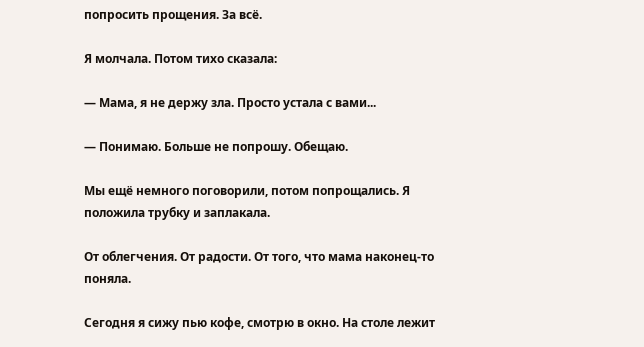попросить прощения. За всё.

Я молчала. Потом тихо сказала:

— Мама, я не держу зла. Просто устала с вами...

— Понимаю. Больше не попрошу. Обещаю.

Мы ещё немного поговорили, потом попрощались. Я положила трубку и заплакала.

От облегчения. От радости. От того, что мама наконец-то поняла.

Сегодня я сижу пью кофе, смотрю в окно. На столе лежит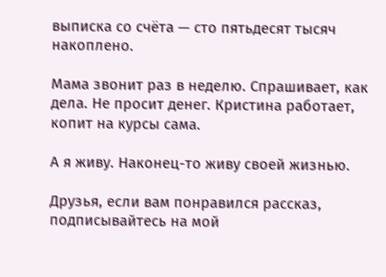выписка со счёта — сто пятьдесят тысяч накоплено.

Мама звонит раз в неделю. Спрашивает, как дела. Не просит денег. Кристина работает, копит на курсы сама.

А я живу. Наконец-то живу своей жизнью.

Друзья, если вам понравился рассказ, подписывайтесь на мой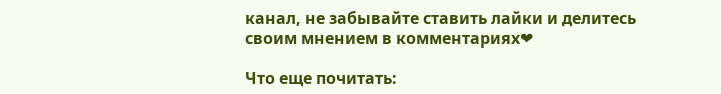канал, не забывайте ставить лайки и делитесь своим мнением в комментариях❤

Что еще почитать: